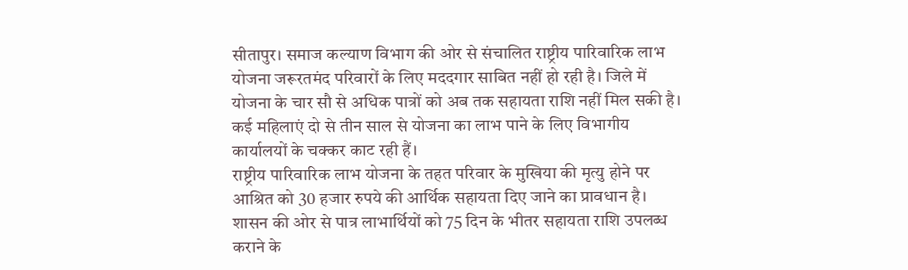सीतापुर। समाज कल्याण विभाग की ओर से संचालित राष्ट्रीय पारिवारिक लाभ योजना जरूरतमंद परिवारों के लिए मददगार साबित नहीं हो रही है। जिले में योजना के चार सौ से अधिक पात्रों को अब तक सहायता राशि नहीं मिल सकी है। कई महिलाएं दो से तीन साल से योजना का लाभ पाने के लिए विभागीय कार्यालयों के चक्कर काट रही हैं।
राष्ट्रीय पारिवारिक लाभ योजना के तहत परिवार के मुखिया की मृत्यु होने पर आश्रित को 30 हजार रुपये की आर्थिक सहायता दिए जाने का प्रावधान है। शासन की ओर से पात्र लाभार्थियों को 75 दिन के भीतर सहायता राशि उपलब्ध कराने के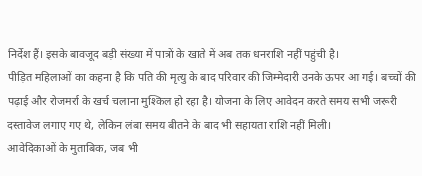निर्देश हैं। इसके बावजूद बड़ी संख्या में पात्रों के खाते में अब तक धनराशि नहीं पहुंची है।
पीड़ित महिलाओं का कहना है कि पति की मृत्यु के बाद परिवार की जिम्मेदारी उनके ऊपर आ गई। बच्चों की पढ़ाई और रोजमर्रा के खर्च चलाना मुश्किल हो रहा है। योजना के लिए आवेदन करते समय सभी जरूरी दस्तावेज लगाए गए थे, लेकिन लंबा समय बीतने के बाद भी सहायता राशि नहीं मिली।
आवेदिकाओं के मुताबिक, जब भी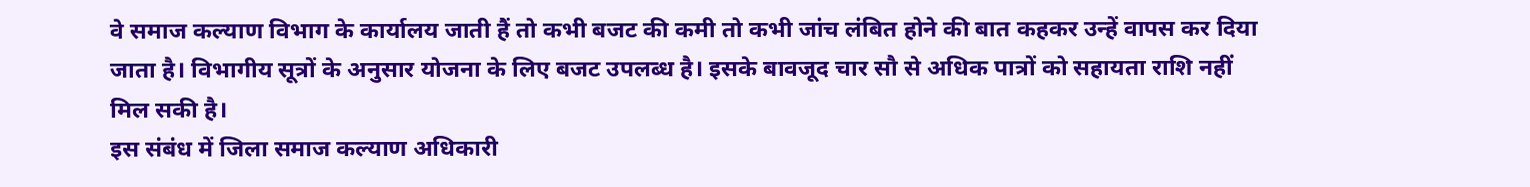वे समाज कल्याण विभाग के कार्यालय जाती हैं तो कभी बजट की कमी तो कभी जांच लंबित होने की बात कहकर उन्हें वापस कर दिया जाता है। विभागीय सूत्रों के अनुसार योजना के लिए बजट उपलब्ध है। इसके बावजूद चार सौ से अधिक पात्रों को सहायता राशि नहीं मिल सकी है।
इस संबंध में जिला समाज कल्याण अधिकारी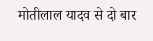मोतीलाल यादव से दो बार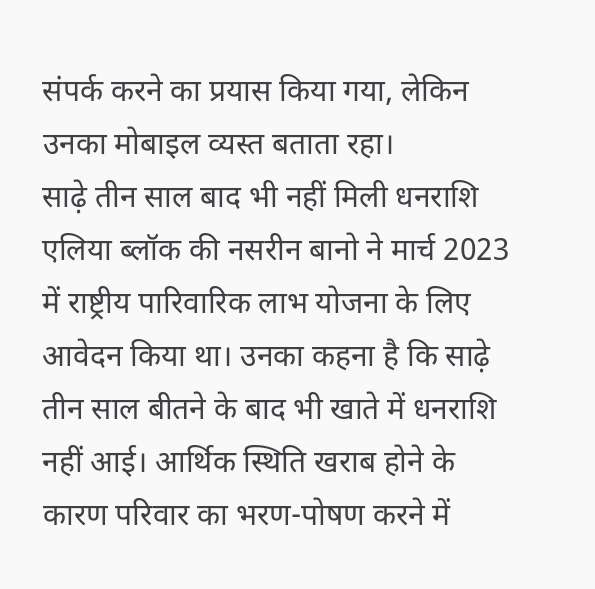संपर्क करने का प्रयास किया गया, लेकिन उनका मोबाइल व्यस्त बताता रहा।
साढ़े तीन साल बाद भी नहीं मिली धनराशि
एलिया ब्लॉक की नसरीन बानो ने मार्च 2023 में राष्ट्रीय पारिवारिक लाभ योजना के लिए आवेदन किया था। उनका कहना है कि साढ़े तीन साल बीतने के बाद भी खाते में धनराशि नहीं आई। आर्थिक स्थिति खराब होने के कारण परिवार का भरण-पोषण करने में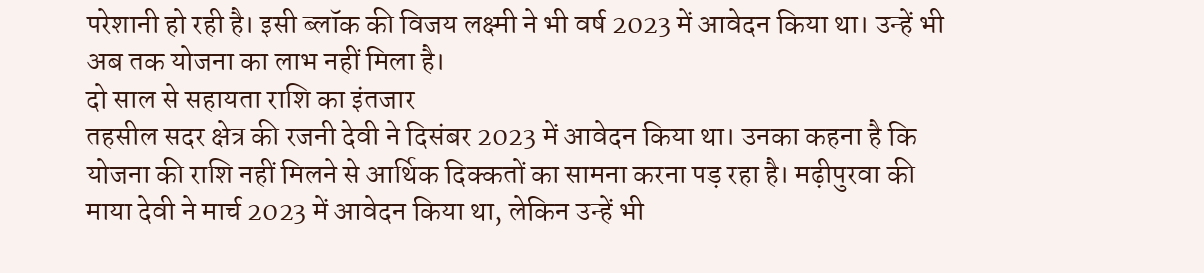परेशानी हो रही है। इसी ब्लॉक की विजय लक्ष्मी ने भी वर्ष 2023 में आवेदन किया था। उन्हें भी अब तक योजना का लाभ नहीं मिला है।
दो साल से सहायता राशि का इंतजार
तहसील सदर क्षेत्र की रजनी देवी ने दिसंबर 2023 में आवेदन किया था। उनका कहना है कि योजना की राशि नहीं मिलने से आर्थिक दिक्कतों का सामना करना पड़ रहा है। मढ़ीपुरवा की माया देवी ने मार्च 2023 में आवेदन किया था, लेकिन उन्हें भी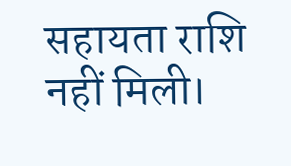सहायता राशि नहीं मिली।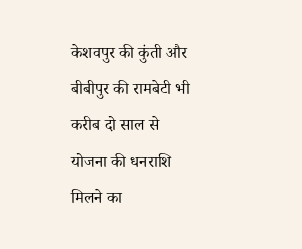केशवपुर की कुंती और बीबीपुर की रामबेटी भी करीब दो साल से योजना की धनराशि मिलने का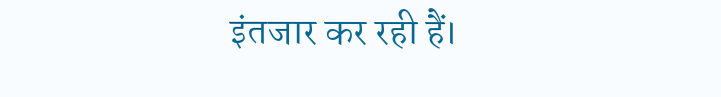इंतजार कर रही हैं।